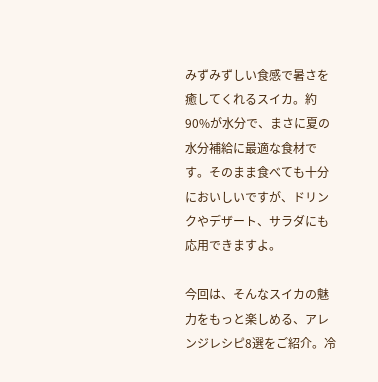みずみずしい食感で暑さを癒してくれるスイカ。約90%が水分で、まさに夏の水分補給に最適な食材です。そのまま食べても十分においしいですが、ドリンクやデザート、サラダにも応用できますよ。

今回は、そんなスイカの魅力をもっと楽しめる、アレンジレシピ8選をご紹介。冷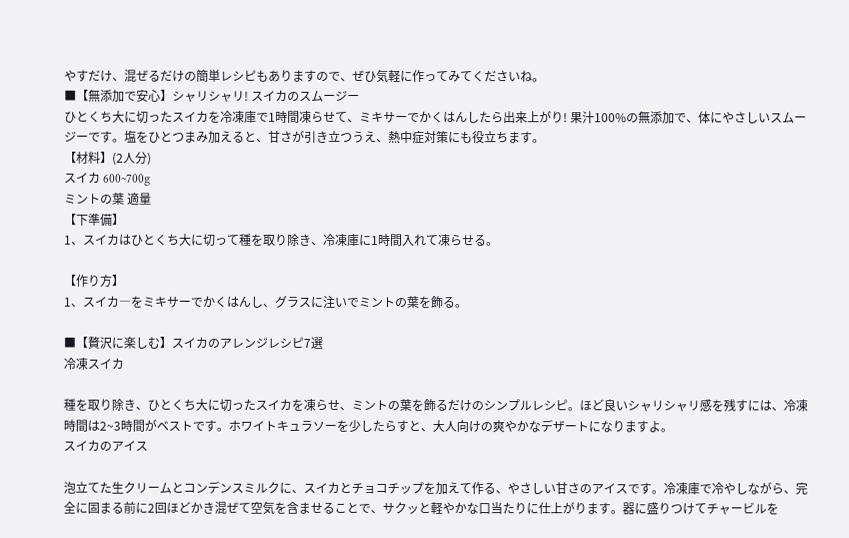やすだけ、混ぜるだけの簡単レシピもありますので、ぜひ気軽に作ってみてくださいね。
■【無添加で安心】シャリシャリ! スイカのスムージー
ひとくち大に切ったスイカを冷凍庫で1時間凍らせて、ミキサーでかくはんしたら出来上がり! 果汁100%の無添加で、体にやさしいスムージーです。塩をひとつまみ加えると、甘さが引き立つうえ、熱中症対策にも役立ちます。
【材料】(2人分)
スイカ 600~700g
ミントの葉 適量
【下準備】
1、スイカはひとくち大に切って種を取り除き、冷凍庫に1時間入れて凍らせる。

【作り方】
1、スイカ―をミキサーでかくはんし、グラスに注いでミントの葉を飾る。

■【贅沢に楽しむ】スイカのアレンジレシピ7選
冷凍スイカ

種を取り除き、ひとくち大に切ったスイカを凍らせ、ミントの葉を飾るだけのシンプルレシピ。ほど良いシャリシャリ感を残すには、冷凍時間は2~3時間がベストです。ホワイトキュラソーを少したらすと、大人向けの爽やかなデザートになりますよ。
スイカのアイス

泡立てた生クリームとコンデンスミルクに、スイカとチョコチップを加えて作る、やさしい甘さのアイスです。冷凍庫で冷やしながら、完全に固まる前に2回ほどかき混ぜて空気を含ませることで、サクッと軽やかな口当たりに仕上がります。器に盛りつけてチャービルを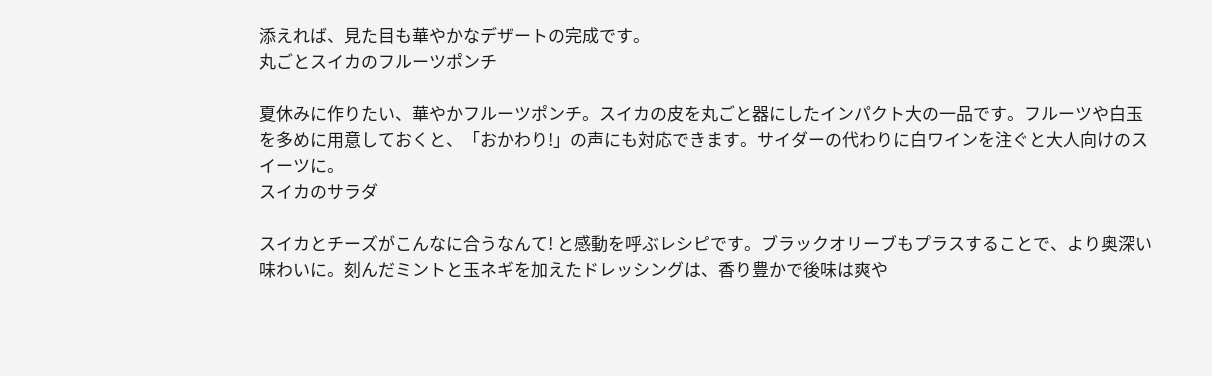添えれば、見た目も華やかなデザートの完成です。
丸ごとスイカのフルーツポンチ

夏休みに作りたい、華やかフルーツポンチ。スイカの皮を丸ごと器にしたインパクト大の一品です。フルーツや白玉を多めに用意しておくと、「おかわり!」の声にも対応できます。サイダーの代わりに白ワインを注ぐと大人向けのスイーツに。
スイカのサラダ

スイカとチーズがこんなに合うなんて! と感動を呼ぶレシピです。ブラックオリーブもプラスすることで、より奥深い味わいに。刻んだミントと玉ネギを加えたドレッシングは、香り豊かで後味は爽や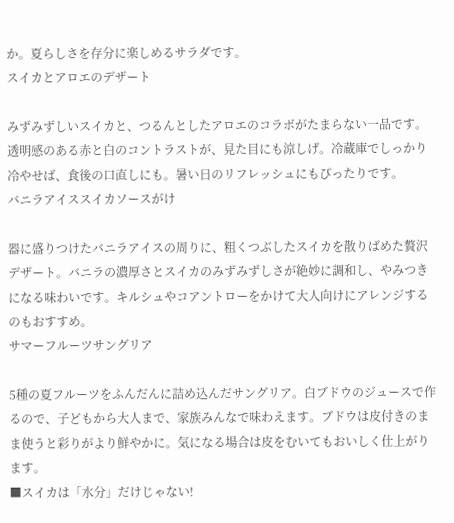か。夏らしさを存分に楽しめるサラダです。
スイカとアロエのデザート

みずみずしいスイカと、つるんとしたアロエのコラボがたまらない一品です。透明感のある赤と白のコントラストが、見た目にも涼しげ。冷蔵庫でしっかり冷やせば、食後の口直しにも。暑い日のリフレッシュにもぴったりです。
バニラアイススイカソースがけ

器に盛りつけたバニラアイスの周りに、粗くつぶしたスイカを散りばめた贅沢デザート。バニラの濃厚さとスイカのみずみずしさが絶妙に調和し、やみつきになる味わいです。キルシュやコアントローをかけて大人向けにアレンジするのもおすすめ。
サマーフルーツサングリア

5種の夏フルーツをふんだんに詰め込んだサングリア。白ブドウのジュースで作るので、子どもから大人まで、家族みんなで味わえます。ブドウは皮付きのまま使うと彩りがより鮮やかに。気になる場合は皮をむいてもおいしく仕上がります。
■スイカは「水分」だけじゃない!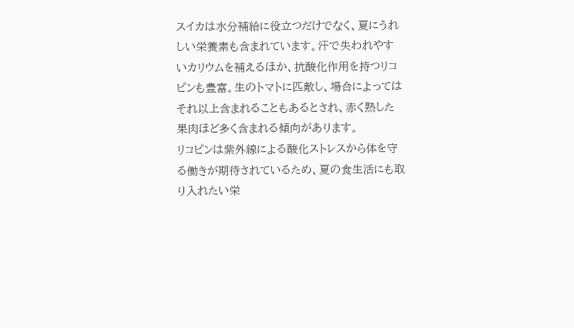スイカは水分補給に役立つだけでなく、夏にうれしい栄養素も含まれています。汗で失われやすいカリウムを補えるほか、抗酸化作用を持つリコピンも豊富。生のトマトに匹敵し、場合によってはそれ以上含まれることもあるとされ、赤く熟した果肉ほど多く含まれる傾向があります。
リコピンは紫外線による酸化ストレスから体を守る働きが期待されているため、夏の食生活にも取り入れたい栄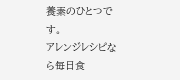養素のひとつです。
アレンジレシピなら毎日食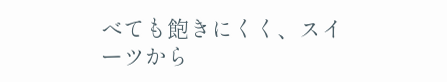べても飽きにくく、スイーツから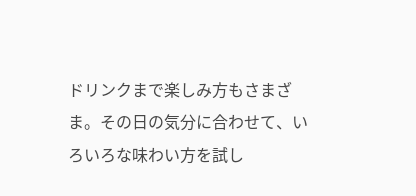ドリンクまで楽しみ方もさまざま。その日の気分に合わせて、いろいろな味わい方を試し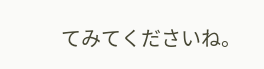てみてくださいね。